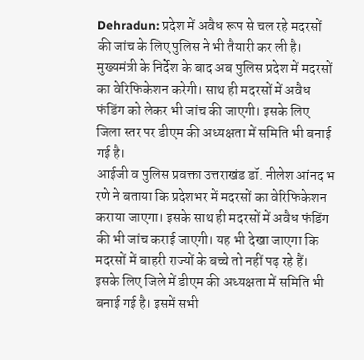Dehradun: प्रदेश में अवैध रूप से चल रहे मदरसों की जांच के लिए पुलिस ने भी तैयारी कर ली है। मुख्यमंत्री के निर्देश के बाद अब पुलिस प्रदेश में मदरसों का वेरिफिकेशन करेगी। साथ ही मदरसों में अवैध फंडिंग को लेकर भी जांच की जाएगी। इसके लिए जिला स्तर पर डीएम की अध्यक्षता में समिति भी बनाई गई है।
आईजी व पुलिस प्रवक्ता उत्तराखंड डॉ. नीलेश आंनद भ रणे ने बताया कि प्रदेशभर में मदरसों का वेरिफिकेशन कराया जाएगा। इसके साथ ही मदरसों में अवैध फंडिंग की भी जांच कराई जाएगी। यह भी देखा जाएगा कि मदरसों में बाहरी राज्यों के बच्चे तो नहीं पढ़ रहे हैं।
इसके लिए जिले में डीएम की अध्यक्षता में समिति भी बनाई गई है। इसमें सभी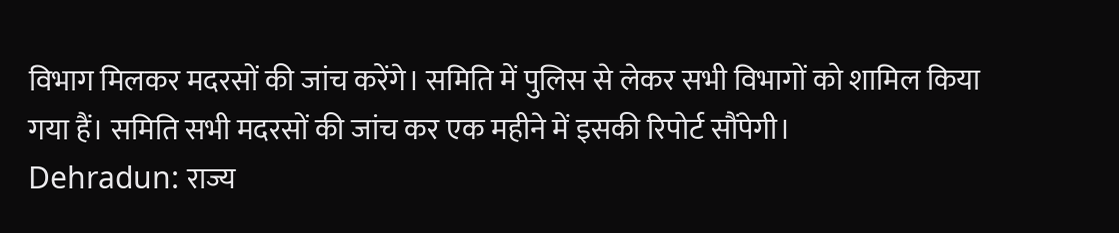विभाग मिलकर मदरसों की जांच करेंगे। समिति में पुलिस से लेकर सभी विभागों को शामिल किया गया हैं। समिति सभी मदरसों की जांच कर एक महीने में इसकी रिपोर्ट सौंपेगी।
Dehradun: राज्य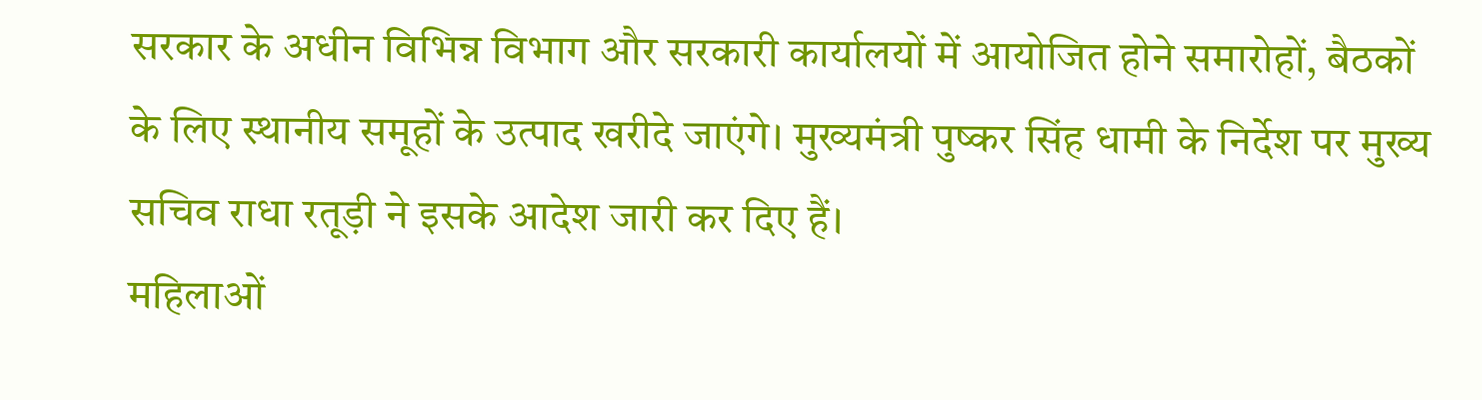सरकार के अधीन विभिन्न विभाग और सरकारी कार्यालयों में आयोजित होने समारोहों, बैठकों के लिए स्थानीय समूहों के उत्पाद खरीदे जाएंगे। मुख्यमंत्री पुष्कर सिंह धामी के निर्देश पर मुख्य सचिव राधा रतूड़ी ने इसके आदेश जारी कर दिए हैं।
महिलाओं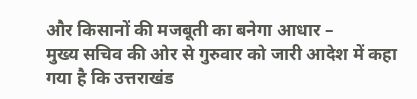और किसानों की मजबूती का बनेगा आधार –
मुख्य सचिव की ओर से गुरुवार को जारी आदेश में कहा गया है कि उत्तराखंड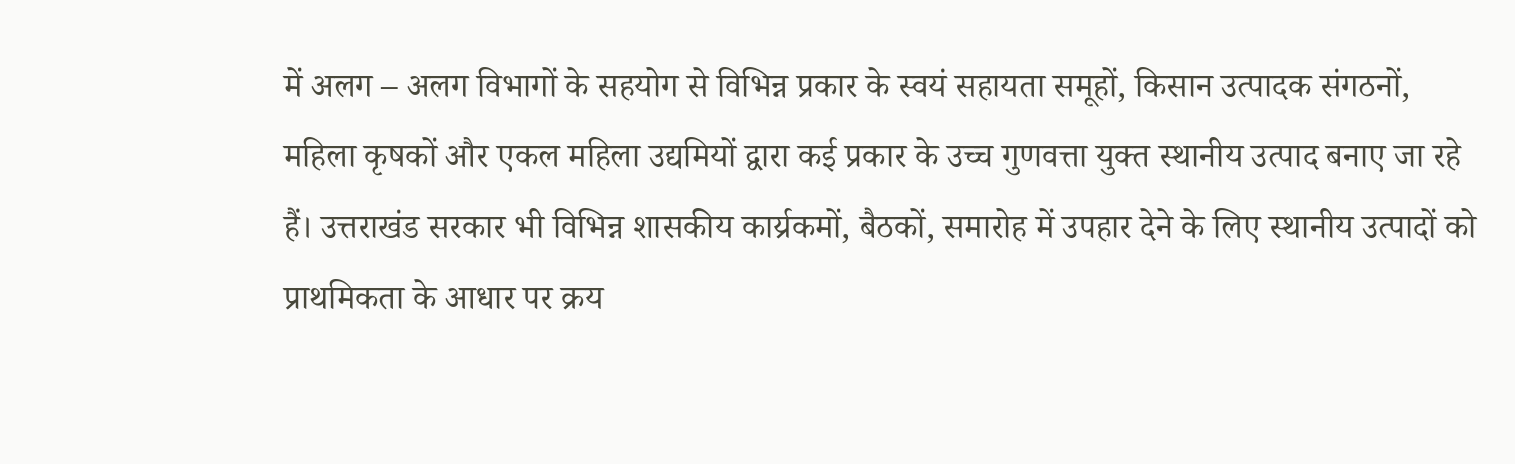में अलग – अलग विभागों के सहयोग से विभिन्न प्रकार के स्वयं सहायता समूहों, किसान उत्पादक संगठनों, महिला कृषकों और एकल महिला उद्यमियों द्वारा कई प्रकार के उच्च गुणवत्ता युक्त स्थानीय उत्पाद बनाए जा रहे हैं। उत्तराखंड सरकार भी विभिन्न शासकीय कार्य्रकमों, बैठकों, समारोह में उपहार देने के लिए स्थानीय उत्पादों को प्राथमिकता के आधार पर क्रय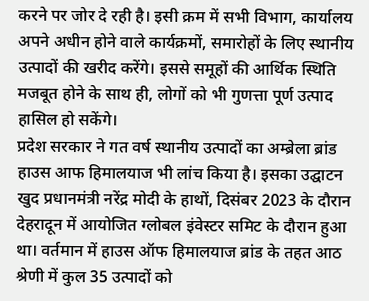करने पर जोर दे रही है। इसी क्रम में सभी विभाग, कार्यालय अपने अधीन होने वाले कार्यक्रमों, समारोहों के लिए स्थानीय उत्पादों की खरीद करेंगे। इससे समूहों की आर्थिक स्थिति मजबूत होने के साथ ही, लोगों को भी गुणत्ता पूर्ण उत्पाद हासिल हो सकेंगे।
प्रदेश सरकार ने गत वर्ष स्थानीय उत्पादों का अम्ब्रेला ब्रांड हाउस आफ हिमालयाज भी लांच किया है। इसका उद्घाटन खुद प्रधानमंत्री नरेंद्र मोदी के हाथों, दिसंबर 2023 के दौरान देहरादून में आयोजित ग्लोबल इंवेस्टर समिट के दौरान हुआ था। वर्तमान में हाउस ऑफ हिमालयाज ब्रांड के तहत आठ श्रेणी में कुल 35 उत्पादों को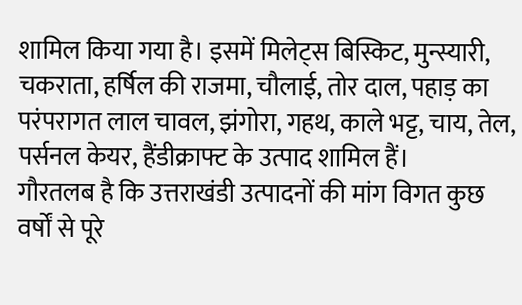शामिल किया गया है। इसमें मिलेट्स बिस्किट, मुन्स्यारी, चकराता, हर्षिल की राजमा, चौलाई, तोर दाल, पहाड़ का परंपरागत लाल चावल, झंगोरा, गहथ, काले भट्ट, चाय, तेल, पर्सनल केयर, हैंडीक्राफ्ट के उत्पाद शामिल हैं।
गौरतलब है कि उत्तराखंडी उत्पादनों की मांग विगत कुछ वर्षों से पूरे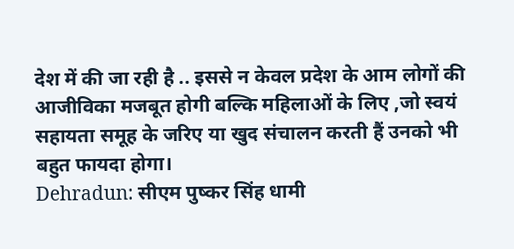देश में की जा रही है .. इससे न केवल प्रदेश के आम लोगों की आजीविका मजबूत होगी बल्कि महिलाओं के लिए ,जो स्वयं सहायता समूह के जरिए या खुद संचालन करती हैं उनको भी बहुत फायदा होगा।
Dehradun: सीएम पुष्कर सिंह धामी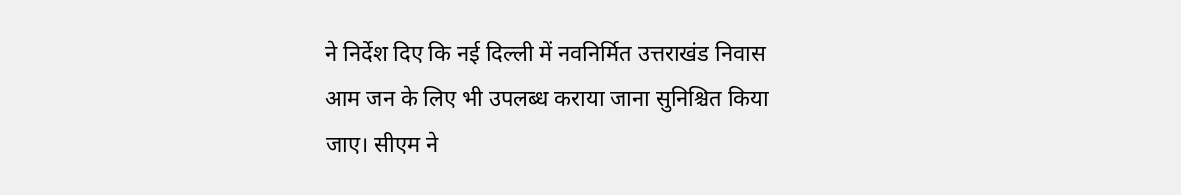ने निर्देश दिए कि नई दिल्ली में नवनिर्मित उत्तराखंड निवास आम जन के लिए भी उपलब्ध कराया जाना सुनिश्चित किया जाए। सीएम ने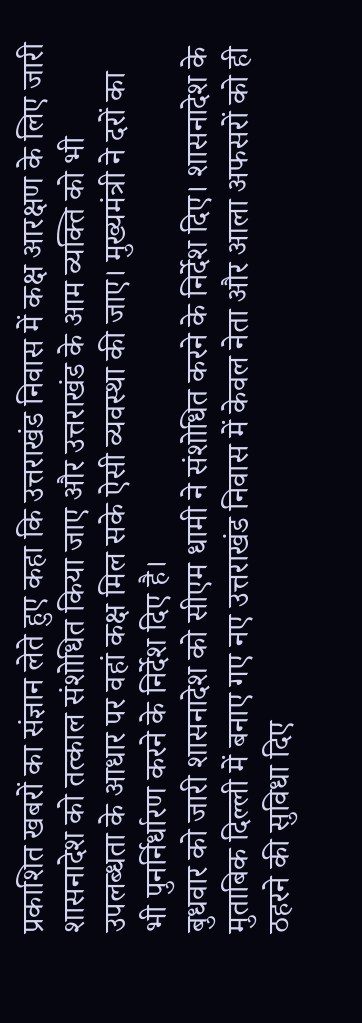प्रकाशित खबरों का संज्ञान लेते हुए कहा कि उत्तराखंड निवास में कक्ष आरक्षण के लिए जारी शासनादेश को तत्काल संशोधित किया जाए और उत्तराखंड के आम व्यक्ति को भी उपलब्धता के आधार पर वहां कक्ष मिल सके ऐसी व्यवस्था की जाए। मुख्यमंत्री ने दरों का भी पुनर्निर्धारण करने के निर्देश दिए है।
बुधवार को जारी शासनादेश को सीएम धामी ने संशोधित करने के निर्देश दिए। शासनादेश के मुताबिक दिल्ली में बनाए गए नए उत्तराखंड निवास में केवल नेता और आला अफसरों को ही ठहरने की सुविधा दिए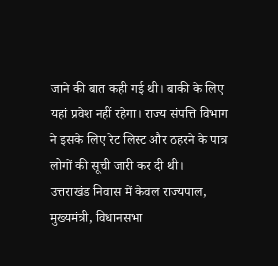जाने की बात कही गई थी। बाकी के लिए यहां प्रवेश नहीं रहेगा। राज्य संपत्ति विभाग ने इसके लिए रेट लिस्ट और ठहरने के पात्र लोगों की सूची जारी कर दी थी।
उत्तराखंड निवास में केवल राज्यपाल, मुख्यमंत्री, विधानसभा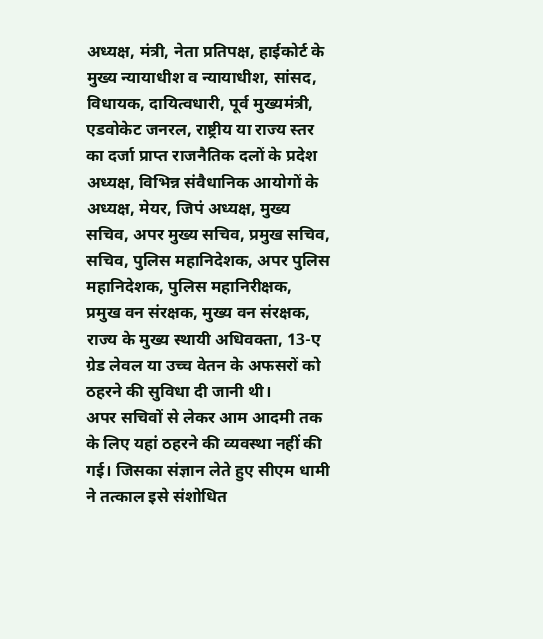अध्यक्ष, मंत्री, नेता प्रतिपक्ष, हाईकोर्ट के मुख्य न्यायाधीश व न्यायाधीश, सांसद, विधायक, दायित्वधारी, पूर्व मुख्यमंत्री, एडवोकेट जनरल, राष्ट्रीय या राज्य स्तर का दर्जा प्राप्त राजनैतिक दलों के प्रदेश अध्यक्ष, विभिन्न संवैधानिक आयोगों के अध्यक्ष, मेयर, जिपं अध्यक्ष, मुख्य सचिव, अपर मुख्य सचिव, प्रमुख सचिव, सचिव, पुलिस महानिदेशक, अपर पुलिस महानिदेशक, पुलिस महानिरीक्षक, प्रमुख वन संरक्षक, मुख्य वन संरक्षक, राज्य के मुख्य स्थायी अधिवक्ता, 13-ए ग्रेड लेवल या उच्च वेतन के अफसरों को ठहरने की सुविधा दी जानी थी।
अपर सचिवों से लेकर आम आदमी तक के लिए यहां ठहरने की व्यवस्था नहीं की गई। जिसका संज्ञान लेते हुए सीएम धामी ने तत्काल इसे संशोधित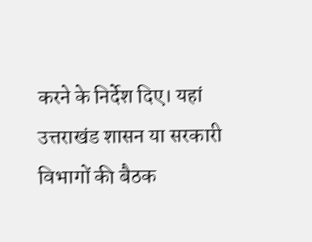करने के निर्देश दिए। यहां उत्तराखंड शासन या सरकारी विभागों की बैठक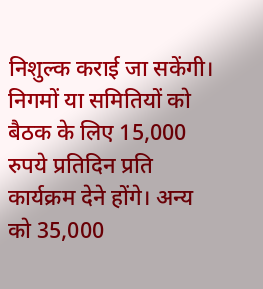निशुल्क कराई जा सकेंगी। निगमों या समितियों को बैठक के लिए 15,000 रुपये प्रतिदिन प्रति कार्यक्रम देने होंगे। अन्य को 35,000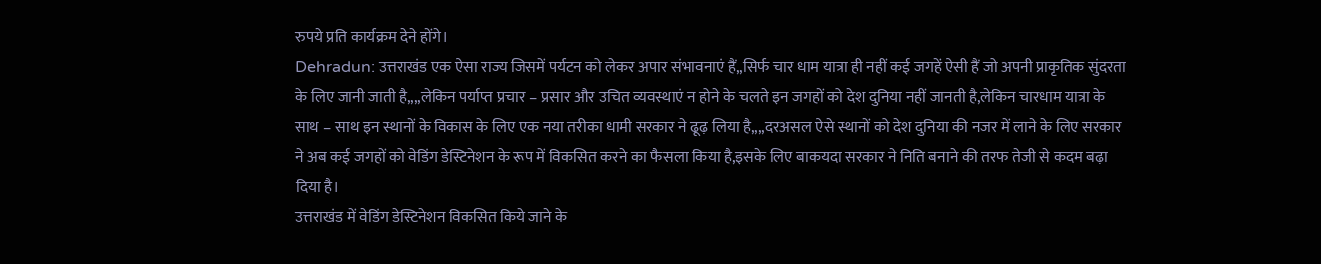रुपये प्रति कार्यक्रम देने होंगे।
Dehradun: उत्तराखंड एक ऐसा राज्य जिसमें पर्यटन को लेकर अपार संभावनाएं हैं,,सिर्फ चार धाम यात्रा ही नहीं कई जगहें ऐसी हैं जो अपनी प्राकृतिक सुंदरता के लिए जानी जाती है,,,,लेकिन पर्याप्त प्रचार – प्रसार और उचित व्यवस्थाएं न होने के चलते इन जगहों को देश दुनिया नहीं जानती है,लेकिन चारधाम यात्रा के साथ – साथ इन स्थानों के विकास के लिए एक नया तरीका धामी सरकार ने ढूढ़ लिया है,,,,दरअसल ऐसे स्थानों को देश दुनिया की नजर में लाने के लिए सरकार ने अब कई जगहों को वेडिंग डेस्टिनेशन के रूप में विकसित करने का फैसला किया है,इसके लिए बाकयदा सरकार ने निति बनाने की तरफ तेजी से कदम बढ़ा दिया है।
उत्तराखंड में वेडिंग डेस्टिनेशन विकसित किये जाने के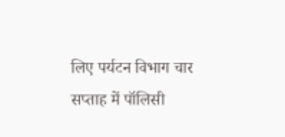लिए पर्यटन विभाग चार सप्ताह में पॉलिसी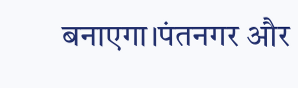बनाएगा।पंतनगर और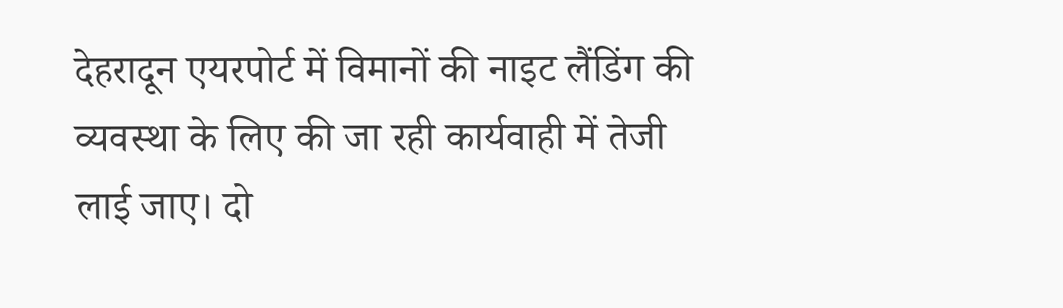देहरादून एयरपोर्ट में विमानों की नाइट लैंडिंग की व्यवस्था के लिए की जा रही कार्यवाही में तेजी लाई जाए। दो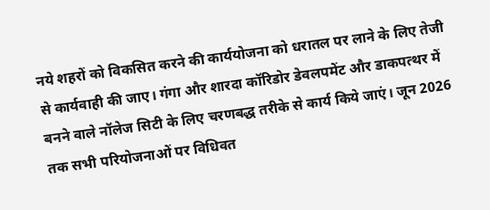नये शहरों को विकसित करने की कार्ययोजना को धरातल पर लाने के लिए तेजी से कार्यवाही की जाए। गंगा और शारदा कॉरिडोर डेवलपमेंट और डाकपत्थर में बनने वाले नॉलेज सिटी के लिए चरणबद्ध तरीके से कार्य किये जाएं। जून 2026 तक सभी परियोजनाओं पर विधिवत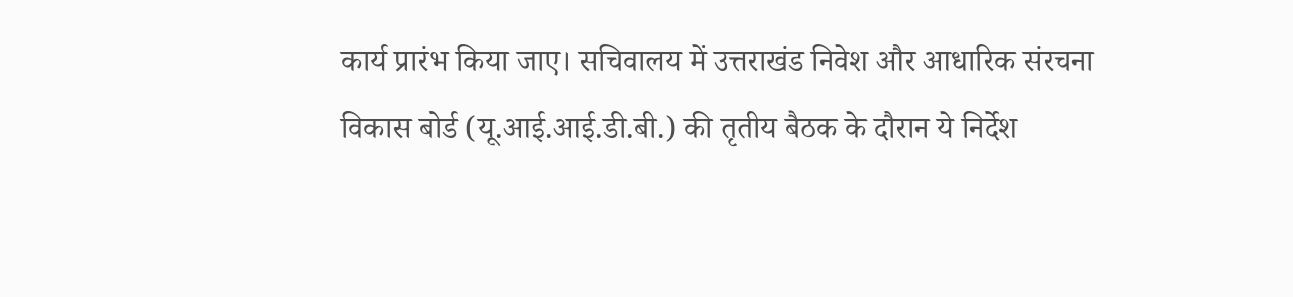कार्य प्रारंभ किया जाए। सचिवालय में उत्तराखंड निवेश और आधारिक संरचना विकास बोर्ड (यू.आई.आई.डी.बी.) की तृतीय बैठक के दौरान ये निर्देश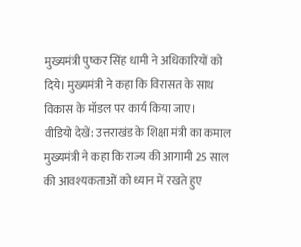मुख्यमंत्री पुष्कर सिंह धामी ने अधिकारियों को दिये। मुख्यमंत्री ने कहा कि विरासत के साथ विकास के मॉडल पर कार्य किया जाए।
वीडियो देखें: उत्तराखंड के शिक्षा मंत्री का कमाल
मुख्यमंत्री ने कहा कि राज्य की आगामी 25 साल की आवश्यकताओं को ध्यान में रखते हुए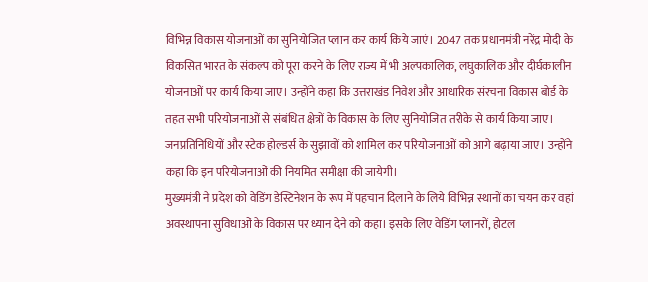विभिन्न विकास योजनाओं का सुनियोजित प्लान कर कार्य किये जाएं। 2047 तक प्रधानमंत्री नरेंद्र मोदी के विकसित भारत के संकल्प को पूरा करने के लिए राज्य में भी अल्पकालिक, लघुकालिक और दीर्घकालीन योजनाओं पर कार्य किया जाए। उन्होंने कहा कि उत्तराखंड निवेश और आधारिक संरचना विकास बोर्ड के तहत सभी परियोजनाओं से संबंधित क्षेत्रों के विकास के लिए सुनियोजित तरीके से कार्य किया जाए। जनप्रतिनिधियों और स्टेक होल्डर्स के सुझावों को शामिल कर परियोजनाओं को आगे बढ़ाया जाए। उन्होंने कहा कि इन परियोजनाओं की नियमित समीक्षा की जायेगी।
मुख्यमंत्री ने प्रदेश को वेडिंग डेस्टिनेशन के रूप में पहचान दिलाने के लिये विभिन्न स्थानों का चयन कर वहां अवस्थापना सुविधाओं के विकास पर ध्यान देने को कहा। इसके लिए वेडिंग प्लानरों, होटल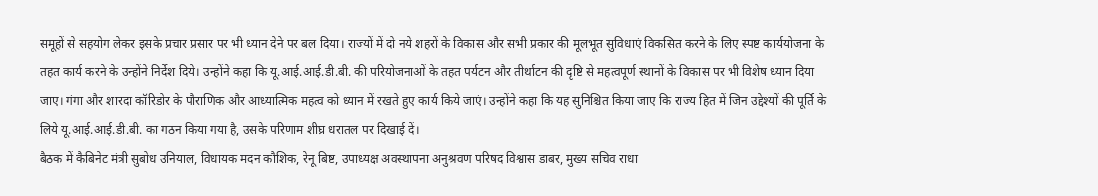समूहों से सहयोग लेकर इसके प्रचार प्रसार पर भी ध्यान देने पर बल दिया। राज्यों में दो नये शहरों के विकास और सभी प्रकार की मूलभूत सुविधाएं विकसित करने के लिए स्पष्ट कार्ययोजना के तहत कार्य करने के उन्होंने निर्देश दिये। उन्होंने कहा कि यू.आई.आई.डी.बी. की परियोजनाओं के तहत पर्यटन और तीर्थाटन की दृष्टि से महत्वपूर्ण स्थानों के विकास पर भी विशेष ध्यान दिया जाए। गंगा और शारदा कॉरिडोर के पौराणिक और आध्यात्मिक महत्व को ध्यान में रखते हुए कार्य किये जाएं। उन्होंने कहा कि यह सुनिश्चित किया जाए कि राज्य हित में जिन उद्देश्यों की पूर्ति के लिये यू.आई.आई.डी.बी. का गठन किया गया है, उसके परिणाम शीघ्र धरातल पर दिखाई दें।
बैठक में कैबिनेट मंत्री सुबोध उनियाल, विधायक मदन कौशिक, रेनू बिष्ट, उपाध्यक्ष अवस्थापना अनुश्रवण परिषद विश्वास डाबर, मुख्य सचिव राधा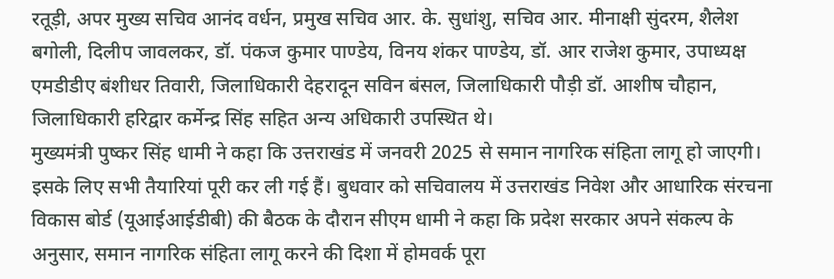रतूड़ी, अपर मुख्य सचिव आनंद वर्धन, प्रमुख सचिव आर. के. सुधांशु, सचिव आर. मीनाक्षी सुंदरम, शैलेश बगोली, दिलीप जावलकर, डॉ. पंकज कुमार पाण्डेय, विनय शंकर पाण्डेय, डॉ. आर राजेश कुमार, उपाध्यक्ष एमडीडीए बंशीधर तिवारी, जिलाधिकारी देहरादून सविन बंसल, जिलाधिकारी पौड़ी डॉ. आशीष चौहान, जिलाधिकारी हरिद्वार कर्मेन्द्र सिंह सहित अन्य अधिकारी उपस्थित थे।
मुख्यमंत्री पुष्कर सिंह धामी ने कहा कि उत्तराखंड में जनवरी 2025 से समान नागरिक संहिता लागू हो जाएगी। इसके लिए सभी तैयारियां पूरी कर ली गई हैं। बुधवार को सचिवालय में उत्तराखंड निवेश और आधारिक संरचना विकास बोर्ड (यूआईआईडीबी) की बैठक के दौरान सीएम धामी ने कहा कि प्रदेश सरकार अपने संकल्प के अनुसार, समान नागरिक संहिता लागू करने की दिशा में होमवर्क पूरा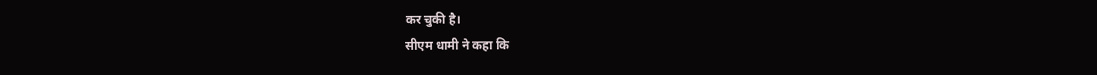कर चुकी है।
सीएम धामी ने कहा कि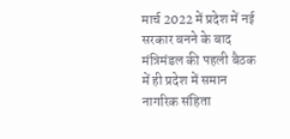मार्च 2022 में प्रदेश में नई सरकार बनने के बाद मंत्रिमंडल की पहली बैठक में ही प्रदेश में समान नागरिक संहिता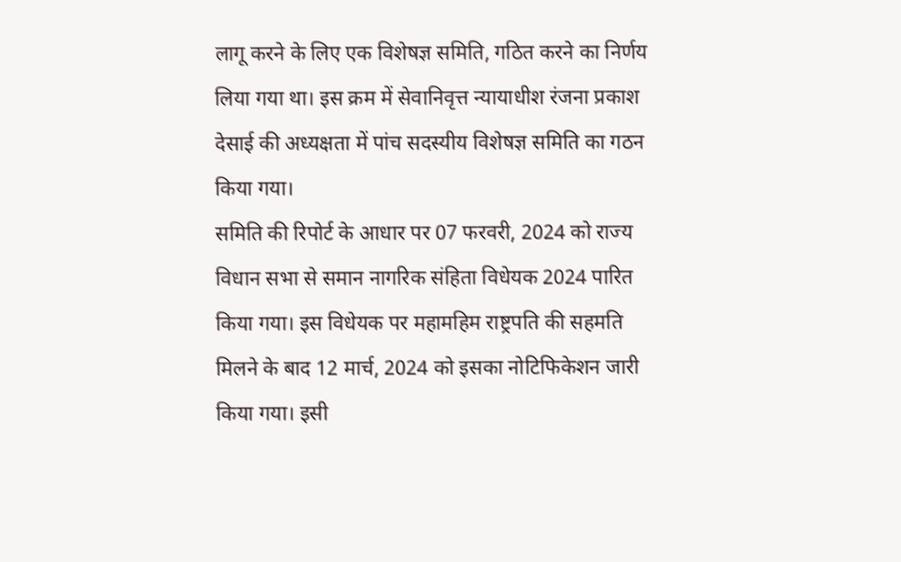लागू करने के लिए एक विशेषज्ञ समिति, गठित करने का निर्णय लिया गया था। इस क्रम में सेवानिवृत्त न्यायाधीश रंजना प्रकाश देसाई की अध्यक्षता में पांच सदस्यीय विशेषज्ञ समिति का गठन किया गया।
समिति की रिपोर्ट के आधार पर 07 फरवरी, 2024 को राज्य विधान सभा से समान नागरिक संहिता विधेयक 2024 पारित किया गया। इस विधेयक पर महामहिम राष्ट्रपति की सहमति मिलने के बाद 12 मार्च, 2024 को इसका नोटिफिकेशन जारी किया गया। इसी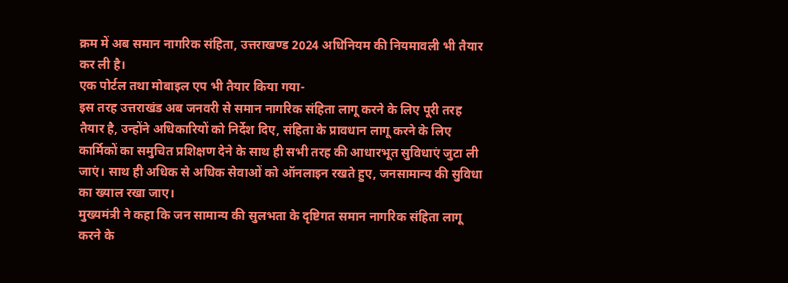क्रम में अब समान नागरिक संहिता, उत्तराखण्ड 2024 अधिनियम की नियमावली भी तैयार कर ली है।
एक पोर्टल तथा मोबाइल एप भी तैयार किया गया-
इस तरह उत्तराखंड अब जनवरी से समान नागरिक संहिता लागू करने के लिए पूरी तरह तैयार है, उन्होंने अधिकारियों को निर्देश दिए, संहिता के प्रावधान लागू करने के लिए कार्मिकों का समुचित प्रशिक्षण देने के साथ ही सभी तरह की आधारभूत सुविधाएं जुटा ली जाएं। साथ ही अधिक से अधिक सेवाओं को ऑनलाइन रखते हुए, जनसामान्य की सुविधा का ख्याल रखा जाए।
मुख्यमंत्री ने कहा कि जन सामान्य की सुलभता के दृष्टिगत समान नागरिक संहिता लागू करने के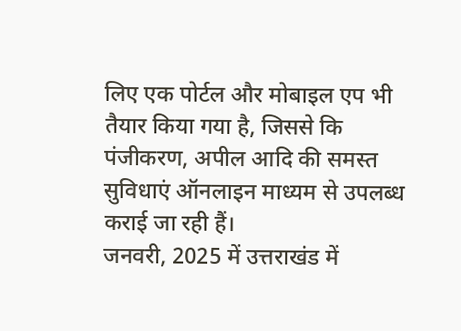लिए एक पोर्टल और मोबाइल एप भी तैयार किया गया है, जिससे कि पंजीकरण, अपील आदि की समस्त सुविधाएं ऑनलाइन माध्यम से उपलब्ध कराई जा रही हैं।
जनवरी, 2025 में उत्तराखंड में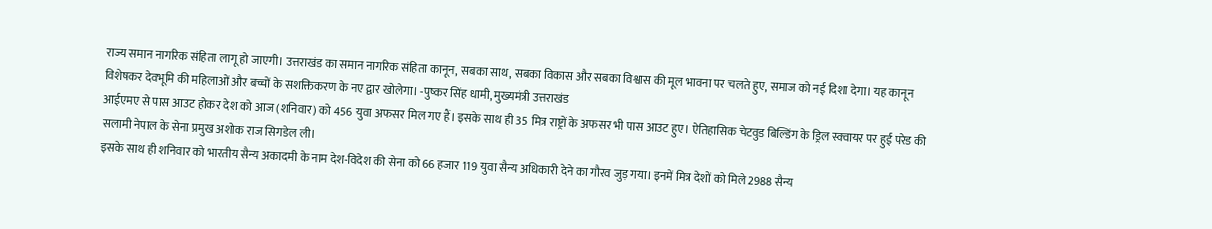राज्य समान नागरिक संहिता लागू हो जाएगी। उत्तराखंड का समान नागरिक संहिता कानून, सबका साथ, सबका विकास और सबका विश्वास की मूल भावना पर चलते हुए, समाज को नई दिशा देगा। यह कानून विशेषकर देवभूमि की महिलाओं और बच्चों के सशक्तिकरण के नए द्वार खोलेगा। -पुष्कर सिंह धामी, मुख्यमंत्री उत्तराखंड
आईएमए से पास आउट होकर देश को आज (शनिवार) को 456 युवा अफसर मिल गए हैं। इसके साथ ही 35 मित्र राष्ट्रों के अफसर भी पास आउट हुए। ऐतिहासिक चेटवुड बिल्डिंग के ड्रिल स्क्वायर पर हुई परेड की सलामी नेपाल के सेना प्रमुख अशोक राज सिगडेल ली।
इसके साथ ही शनिवार को भारतीय सैन्य अकादमी के नाम देश-विदेश की सेना को 66 हजार 119 युवा सैन्य अधिकारी देने का गौरव जुड़ गया। इनमें मित्र देशों को मिले 2988 सैन्य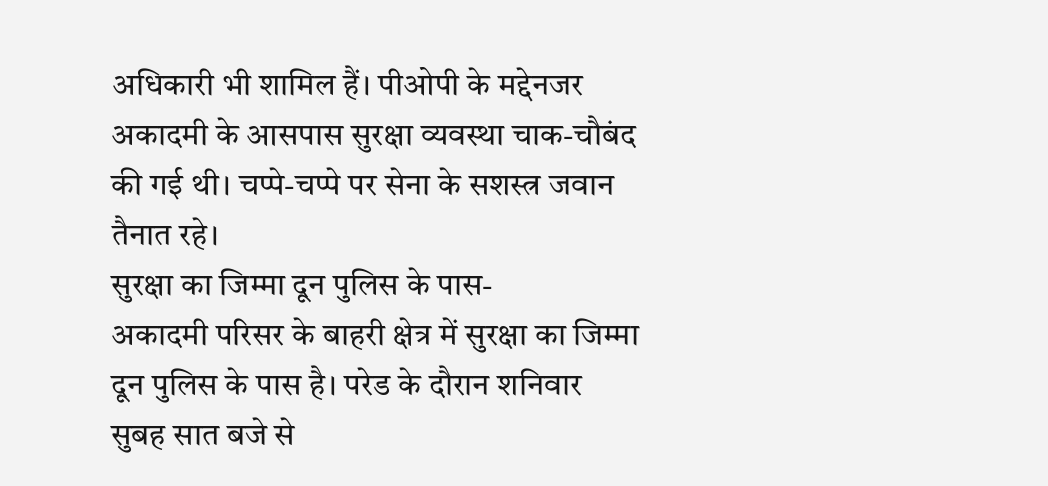अधिकारी भी शामिल हैं। पीओपी के मद्देनजर अकादमी के आसपास सुरक्षा व्यवस्था चाक-चौबंद की गई थी। चप्पे-चप्पे पर सेना के सशस्त्र जवान तैनात रहे।
सुरक्षा का जिम्मा दून पुलिस के पास-
अकादमी परिसर के बाहरी क्षेत्र में सुरक्षा का जिम्मा दून पुलिस के पास है। परेड के दौरान शनिवार सुबह सात बजे से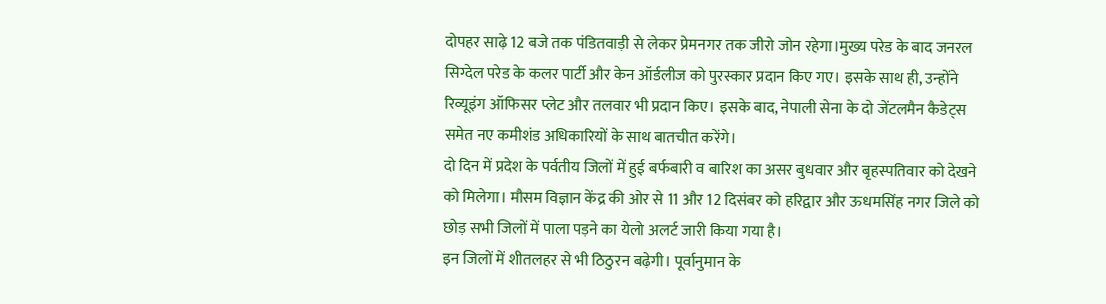दोपहर साढ़े 12 बजे तक पंडितवाड़ी से लेकर प्रेमनगर तक जीरो जोन रहेगा।मुख्य परेड के बाद जनरल सिग्देल परेड के कलर पार्टी और केन ऑर्डलीज को पुरस्कार प्रदान किए गए। इसके साथ ही, उन्होंने रिव्यूइंग ऑफिसर प्लेट और तलवार भी प्रदान किए। इसके बाद, नेपाली सेना के दो जेंटलमैन कैडेट्स समेत नए कमीशंड अधिकारियों के साथ बातचीत करेंगे।
दो दिन में प्रदेश के पर्वतीय जिलों में हुई बर्फबारी व बारिश का असर बुधवार और बृहस्पतिवार को देखने को मिलेगा। मौसम विज्ञान केंद्र की ओर से 11 और 12 दिसंबर को हरिद्वार और ऊधमसिंह नगर जिले को छोड़ सभी जिलों में पाला पड़ने का येलो अलर्ट जारी किया गया है।
इन जिलों में शीतलहर से भी ठिठुरन बढ़ेगी। पूर्वानुमान के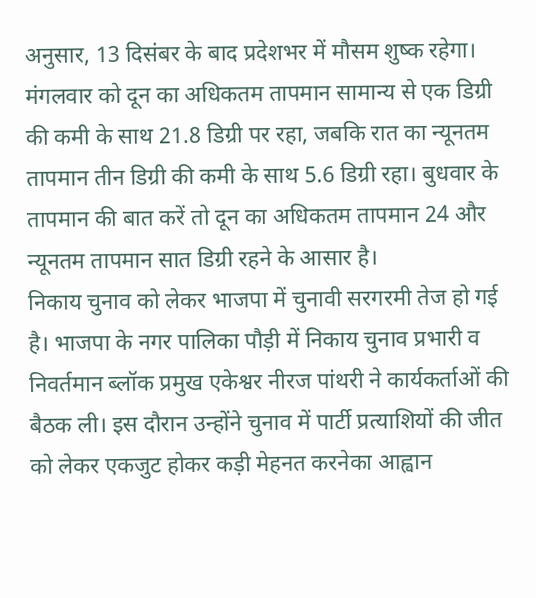अनुसार, 13 दिसंबर के बाद प्रदेशभर में मौसम शुष्क रहेगा। मंगलवार को दून का अधिकतम तापमान सामान्य से एक डिग्री की कमी के साथ 21.8 डिग्री पर रहा, जबकि रात का न्यूनतम तापमान तीन डिग्री की कमी के साथ 5.6 डिग्री रहा। बुधवार के तापमान की बात करें तो दून का अधिकतम तापमान 24 और न्यूनतम तापमान सात डिग्री रहने के आसार है।
निकाय चुनाव को लेकर भाजपा में चुनावी सरगरमी तेज हो गई है। भाजपा के नगर पालिका पौड़ी में निकाय चुनाव प्रभारी व निवर्तमान ब्लॉक प्रमुख एकेश्वर नीरज पांथरी ने कार्यकर्ताओं की बैठक ली। इस दौरान उन्होंने चुनाव में पार्टी प्रत्याशियों की जीत को लेकर एकजुट होकर कड़ी मेहनत करनेका आह्वान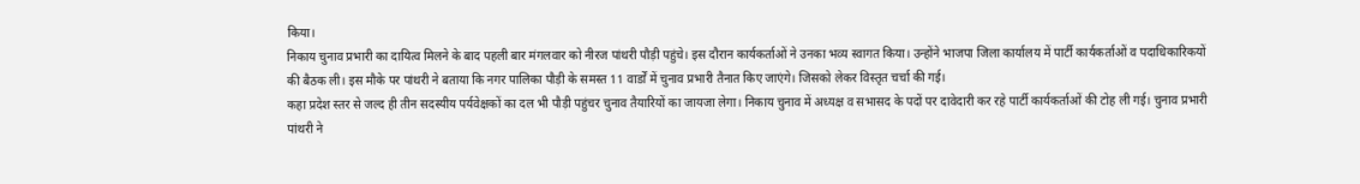किया।
निकाय चुनाव प्रभारी का दायित्व मिलने के बाद पहली बार मंगलवार को नीरज पांथरी पौड़ी पहुंचे। इस दौरान कार्यकर्ताओं ने उनका भव्य स्वागत किया। उन्होंने भाजपा जिला कार्यालय में पार्टी कार्यकर्ताओं व पदाधिकारिकयों की बैठक ली। इस मौके पर पांथरी ने बताया कि नगर पालिका पौड़ी के समस्त 11 वार्डों में चुनाव प्रभारी तैनात किए जाएंगे। जिसको लेकर विस्तृत चर्चा की गई।
कहा प्रदेश स्तर से जल्द ही तीन सदस्यीय पर्यवेक्षकों का दल भी पौड़ी पहुंचर चुनाव तैयारियों का जायजा लेगा। निकाय चुनाव में अध्यक्ष व सभासद के पदों पर दावेदारी कर रहे पार्टी कार्यकर्ताओं की टोह ली गई। चुनाव प्रभारी पांथरी ने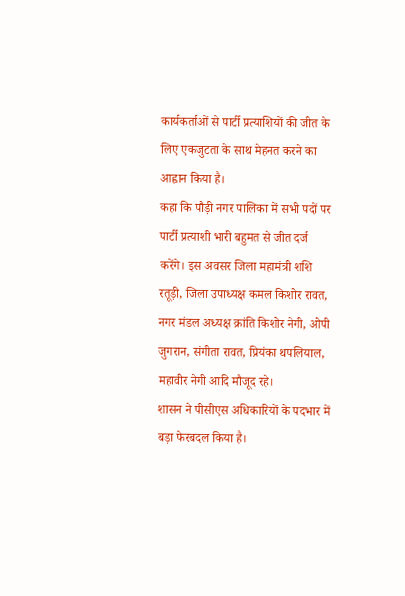कार्यकर्ताओं से पार्टी प्रत्याशियों की जीत के लिए एकजुटता के साथ मेहनत करने का आह्वान किया है।
कहा कि पौड़ी नगर पालिका में सभी पदों पर पार्टी प्रत्याशी भारी बहुमत से जीत दर्ज करेंगे। इस अवसर जिला महामंत्री शशि रतूड़ी, जिला उपाध्यक्ष कमल किशोर रावत, नगर मंडल अध्यक्ष क्रांति किशोर नेगी, ओपी जुगरान, संगीता रावत, प्रियंका थपलियाल, महावीर नेगी आदि मौजूद रहे।
शासन ने पीसीएस अधिकारियों के पदभार में बड़ा फेरबदल किया है।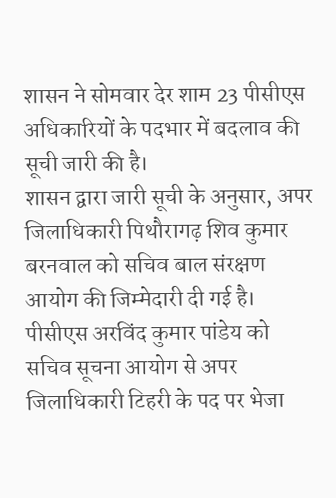शासन ने सोमवार देर शाम 23 पीसीएस अधिकारियों के पदभार में बदलाव की सूची जारी की है।
शासन द्वारा जारी सूची के अनुसार, अपर जिलाधिकारी पिथौरागढ़ शिव कुमार बरनवाल को सचिव बाल संरक्षण आयोग की जिम्मेदारी दी गई है। पीसीएस अरविंद कुमार पांडेय को सचिव सूचना आयोग से अपर जिलाधिकारी टिहरी के पद पर भेजा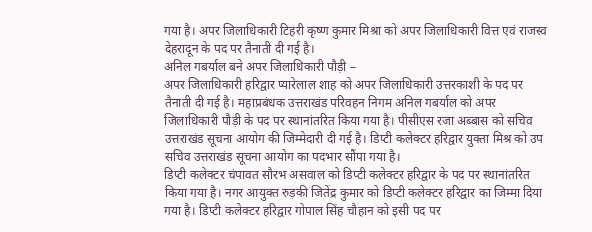गया है। अपर जिलाधिकारी टिहरी कृष्ण कुमार मिश्रा को अपर जिलाधिकारी वित्त एवं राजस्व देहरादून के पद पर तैनाती दी गई है।
अनिल गबर्याल बने अपर जिलाधिकारी पौड़ी –
अपर जिलाधिकारी हरिद्वार प्यारेलाल शाह को अपर जिलाधिकारी उत्तरकाशी के पद पर तैनाती दी गई है। महाप्रबंधक उत्तराखंड परिवहन निगम अनिल गबर्याल को अपर जिलाधिकारी पौड़ी के पद पर स्थानांतरित किया गया है। पीसीएस रजा अब्बास को सचिव उत्तराखंड सूचना आयोग की जिम्मेदारी दी गई है। डिप्टी कलेक्टर हरिद्वार युक्ता मिश्र को उप सचिव उत्तराखंड सूचना आयोग का पदभार सौंपा गया है।
डिप्टी कलेक्टर चंपावत सौरभ असवाल को डिप्टी कलेक्टर हरिद्वार के पद पर स्थानांतरित किया गया है। नगर आयुक्त रुड़की जितेंद्र कुमार को डिप्टी कलेक्टर हरिद्वार का जिम्मा दिया गया है। डिप्टी कलेक्टर हरिद्वार गोपाल सिंह चौहान को इसी पद पर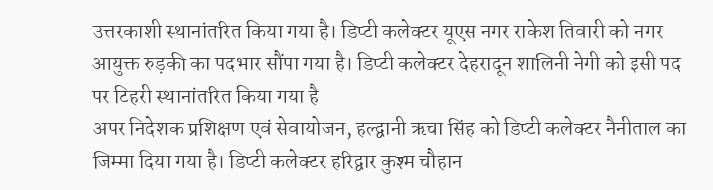उत्तरकाशी स्थानांतरित किया गया है। डिप्टी कलेक्टर यूएस नगर राकेश तिवारी को नगर आयुक्त रुड़की का पदभार सौंपा गया है। डिप्टी कलेक्टर देहरादून शालिनी नेगी को इसी पद पर टिहरी स्थानांतरित किया गया है
अपर निदेशक प्रशिक्षण एवं सेवायोजन, हल्द्वानी ऋचा सिंह को डिप्टी कलेक्टर नैनीताल का जिम्मा दिया गया है। डिप्टी कलेक्टर हरिद्वार कुश्म चौहान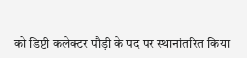को डिप्टी कलेक्टर पौड़ी के पद पर स्थानांतरित किया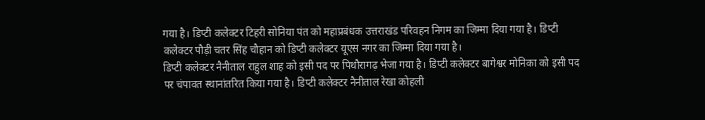गया है। डिप्टी कलेक्टर टिहरी सोनिया पंत को महाप्रबंधक उत्तराखंड परिवहन निगम का जिम्मा दिया गया है। डिप्टी कलेक्टर पौड़ी चतर सिंह चौहान को डिप्टी कलेक्टर यूएस नगर का जिम्मा दिया गया है।
डिप्टी कलेक्टर नैनीताल राहुल शाह को इसी पद पर पिथौरागढ़ भेजा गया है। डिप्टी कलेक्टर बागेश्वर मोनिका को इसी पद पर चंपावत स्थानांतरित किया गया है। डिप्टी कलेक्टर नैनीताल रेखा कोहली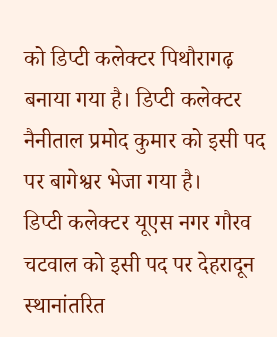को डिप्टी कलेक्टर पिथौरागढ़ बनाया गया है। डिप्टी कलेक्टर नैनीताल प्रमोद कुमार को इसी पद पर बागेश्वर भेजा गया है।
डिप्टी कलेक्टर यूएस नगर गौरव चटवाल को इसी पद पर देहरादून स्थानांतरित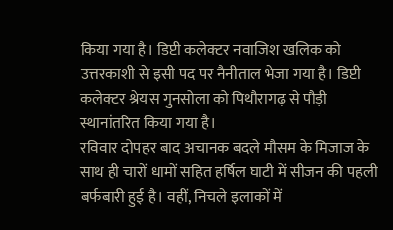किया गया है। डिप्टी कलेक्टर नवाजिश खलिक को उत्तरकाशी से इसी पद पर नैनीताल भेजा गया है। डिप्टी कलेक्टर श्रेयस गुनसोला को पिथौरागढ़ से पौड़ी स्थानांतरित किया गया है।
रविवार दोपहर बाद अचानक बदले मौसम के मिजाज के साथ ही चारों धामों सहित हर्षिल घाटी में सीजन की पहली बर्फबारी हुई है। वहीं, निचले इलाकों में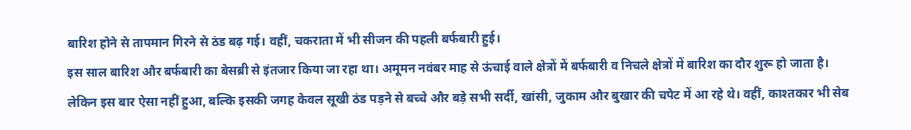बारिश होने से तापमान गिरने से ठंड बढ़ गई। वहीं, चकराता में भी सीजन की पहली बर्फबारी हुई।
इस साल बारिश और बर्फबारी का बेसब्री से इंतजार किया जा रहा था। अमूमन नवंबर माह से ऊंचाई वाले क्षेत्रों में बर्फबारी व निचले क्षेत्रों में बारिश का दौर शुरू हो जाता है। लेकिन इस बार ऐसा नहीं हुआ, बल्कि इसकी जगह केवल सूखी ठंड पड़ने से बच्चे और बड़े सभी सर्दी, खांसी, जुकाम और बुखार की चपेट में आ रहे थे। वहीं, काश्तकार भी सेब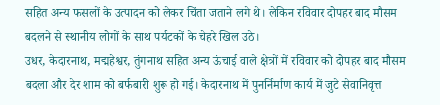सहित अन्य फसलों के उत्पादन को लेकर चिंता जताने लगे थे। लेकिन रविवार दोपहर बाद मौसम बदलने से स्थानीय लोगों के साथ पर्यटकों के चेहरे खिल उठे।
उधर, केदारनाथ, मद्महेश्वर, तुंगनाथ सहित अन्य ऊंचाई वाले क्षेत्रों में रविवार को दोपहर बाद मौसम बदला और देर शाम को बर्फबारी शुरू हो गई। केदारनाथ में पुनर्निर्माण कार्य में जुटे सेवानिवृत्त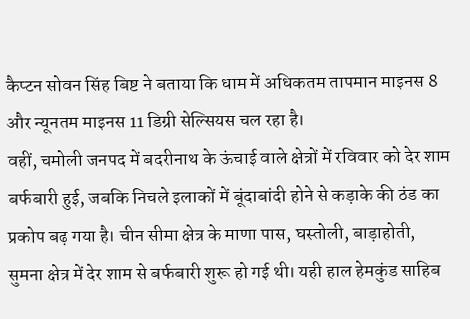कैप्टन सोवन सिंह बिष्ट ने बताया कि धाम में अधिकतम तापमान माइनस 8 और न्यूनतम माइनस 11 डिग्री सेल्सियस चल रहा है।
वहीं, चमोली जनपद में बदरीनाथ के ऊंचाई वाले क्षेत्रों में रविवार को देर शाम बर्फबारी हुई, जबकि निचले इलाकों में बूंदाबांदी होने से कड़ाके की ठंड का प्रकोप बढ़ गया है। चीन सीमा क्षेत्र के माणा पास, घस्तोली, बाड़ाहोती, सुमना क्षेत्र में देर शाम से बर्फबारी शुरू हो गई थी। यही हाल हेमकुंड साहिब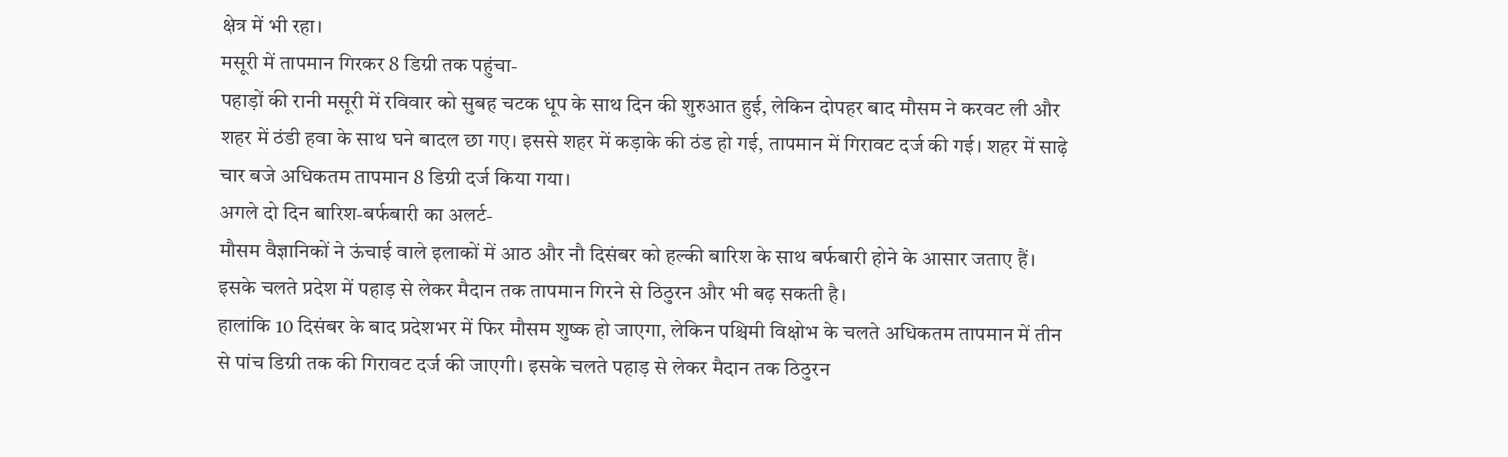क्षेत्र में भी रहा।
मसूरी में तापमान गिरकर 8 डिग्री तक पहुंचा-
पहाड़ों की रानी मसूरी में रविवार को सुबह चटक धूप के साथ दिन की शुरुआत हुई, लेकिन दोपहर बाद मौसम ने करवट ली और शहर में ठंडी हवा के साथ घने बादल छा गए। इससे शहर में कड़ाके की ठंड हो गई, तापमान में गिरावट दर्ज की गई। शहर में साढ़े चार बजे अधिकतम तापमान 8 डिग्री दर्ज किया गया।
अगले दो दिन बारिश-बर्फबारी का अलर्ट-
मौसम वैज्ञानिकों ने ऊंचाई वाले इलाकों में आठ और नौ दिसंबर को हल्की बारिश के साथ बर्फबारी होने के आसार जताए हैं। इसके चलते प्रदेश में पहाड़ से लेकर मैदान तक तापमान गिरने से ठिठुरन और भी बढ़ सकती है।
हालांकि 10 दिसंबर के बाद प्रदेशभर में फिर मौसम शुष्क हो जाएगा, लेकिन पश्चिमी विक्षोभ के चलते अधिकतम तापमान में तीन से पांच डिग्री तक की गिरावट दर्ज की जाएगी। इसके चलते पहाड़ से लेकर मैदान तक ठिठुरन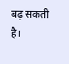बढ़ सकती है।